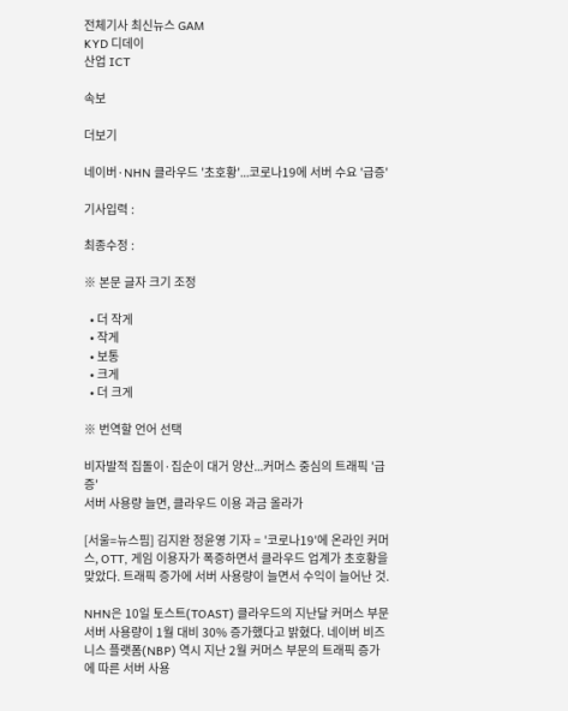전체기사 최신뉴스 GAM
KYD 디데이
산업 ICT

속보

더보기

네이버·NHN 클라우드 '초호황'...코로나19에 서버 수요 '급증'

기사입력 :

최종수정 :

※ 본문 글자 크기 조정

  • 더 작게
  • 작게
  • 보통
  • 크게
  • 더 크게

※ 번역할 언어 선택

비자발적 집돌이·집순이 대거 양산...커머스 중심의 트래픽 '급증'
서버 사용량 늘면, 클라우드 이용 과금 올라가

[서울=뉴스핌] 김지완 정윤영 기자 = '코로나19'에 온라인 커머스, OTT, 게임 이용자가 폭증하면서 클라우드 업계가 초호황을 맞았다. 트래픽 증가에 서버 사용량이 늘면서 수익이 늘어난 것.

NHN은 10일 토스트(TOAST) 클라우드의 지난달 커머스 부문 서버 사용량이 1월 대비 30% 증가했다고 밝혔다. 네이버 비즈니스 플랫폼(NBP) 역시 지난 2월 커머스 부문의 트래픽 증가에 따른 서버 사용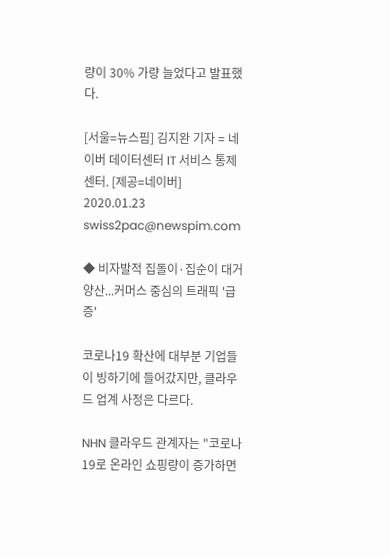량이 30% 가량 늘었다고 발표했다.

[서울=뉴스핌] 김지완 기자 = 네이버 데이터센터 IT 서비스 통제센터. [제공=네이버] 2020.01.23 swiss2pac@newspim.com

◆ 비자발적 집돌이·집순이 대거 양산...커머스 중심의 트래픽 '급증'

코로나19 확산에 대부분 기업들이 빙하기에 들어갔지만, 클라우드 업계 사정은 다르다.

NHN 클라우드 관계자는 "코로나19로 온라인 쇼핑량이 증가하면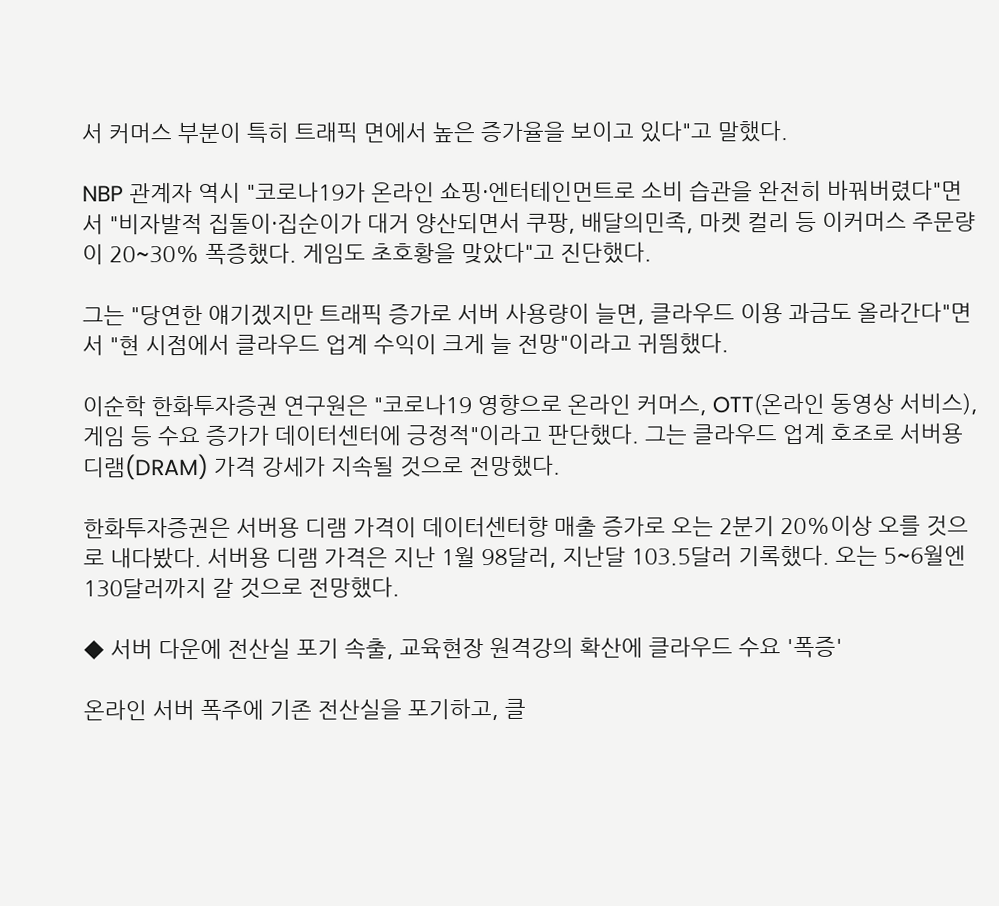서 커머스 부분이 특히 트래픽 면에서 높은 증가율을 보이고 있다"고 말했다.

NBP 관계자 역시 "코로나19가 온라인 쇼핑·엔터테인먼트로 소비 습관을 완전히 바꿔버렸다"면서 "비자발적 집돌이·집순이가 대거 양산되면서 쿠팡, 배달의민족, 마켓 컬리 등 이커머스 주문량이 20~30% 폭증했다. 게임도 초호황을 맞았다"고 진단했다.

그는 "당연한 얘기겠지만 트래픽 증가로 서버 사용량이 늘면, 클라우드 이용 과금도 올라간다"면서 "현 시점에서 클라우드 업계 수익이 크게 늘 전망"이라고 귀띔했다.

이순학 한화투자증권 연구원은 "코로나19 영향으로 온라인 커머스, OTT(온라인 동영상 서비스), 게임 등 수요 증가가 데이터센터에 긍정적"이라고 판단했다. 그는 클라우드 업계 호조로 서버용 디램(DRAM) 가격 강세가 지속될 것으로 전망했다.

한화투자증권은 서버용 디램 가격이 데이터센터향 매출 증가로 오는 2분기 20%이상 오를 것으로 내다봤다. 서버용 디램 가격은 지난 1월 98달러, 지난달 103.5달러 기록했다. 오는 5~6월엔 130달러까지 갈 것으로 전망했다.

◆ 서버 다운에 전산실 포기 속출, 교육현장 원격강의 확산에 클라우드 수요 '폭증'

온라인 서버 폭주에 기존 전산실을 포기하고, 클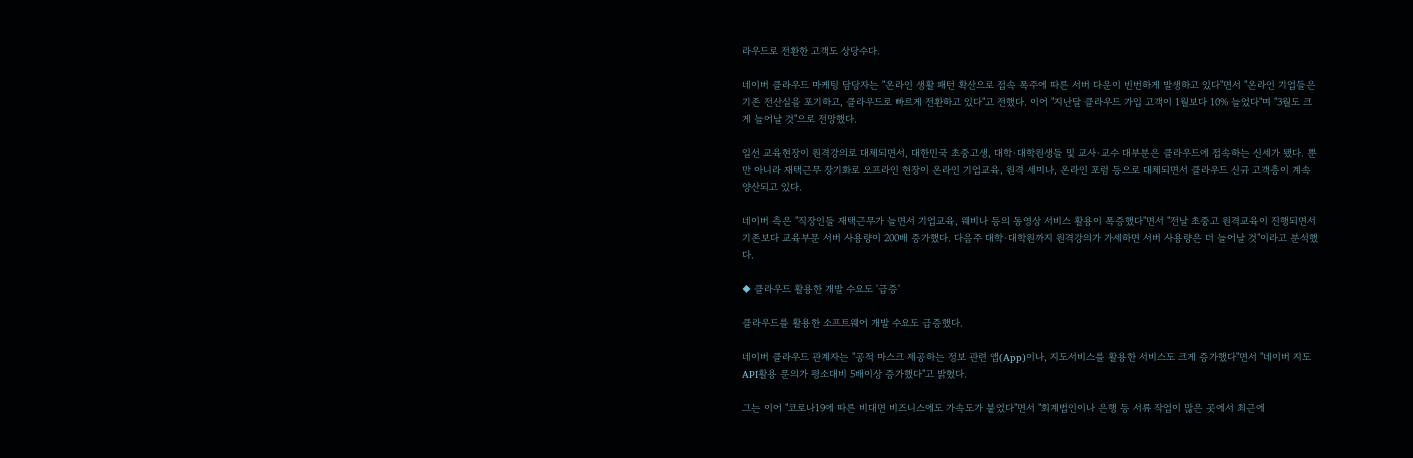라우드로 전환한 고객도 상당수다.

네이버 클라우드 마케팅 담당자는 "온라인 생활 패턴 확산으로 접속 폭주에 따른 서버 다운이 빈번하게 발생하고 있다"면서 "온라인 기업들은 기존 전산실을 포기하고, 클라우드로 빠르게 전환하고 있다"고 전했다. 이어 "지난달 클라우드 가입 고객이 1월보다 10% 늘었다"며 "3월도 크게 늘어날 것"으로 전망했다.

일선 교육현장이 원격강의로 대체되면서, 대한민국 초중고생, 대학·대학원생들 및 교사·교수 대부분은 클라우드에 접속하는 신세가 됐다. 뿐만 아니라 재택근무 장기화로 오프라인 현장이 온라인 기업교육, 원격 세미나, 온라인 포럼 등으로 대체되면서 클라우드 신규 고객층이 계속 양산되고 있다.

네이버 측은 "직장인들 재택근무가 늘면서 기업교육, 웨비나 등의 동영상 서비스 활용이 폭증했다"면서 "전날 초중고 원격교육이 진행되면서 기존보다 교육부문 서버 사용량이 200배 증가했다. 다음주 대학·대학원까지 원격강의가 가세하면 서버 사용량은 더 늘어날 것"이라고 분석했다.

◆ 클라우드 활용한 개발 수요도 '급증'

클라우드를 활용한 소프트웨어 개발 수요도 급증했다.

네이버 클라우드 관계자는 "공적 마스크 제공하는 정보 관련 앱(App)이나, 지도서비스를 활용한 서비스도 크게 증가했다"면서 "네이버 지도API활용 문의가 평소대비 5배이상 증가했다"고 밝혔다.

그는 이어 "코로나19에 따른 비대면 비즈니스에도 가속도가 붙었다"면서 "회계법인이나 은행 등 서류 작업이 많은 곳에서 최근에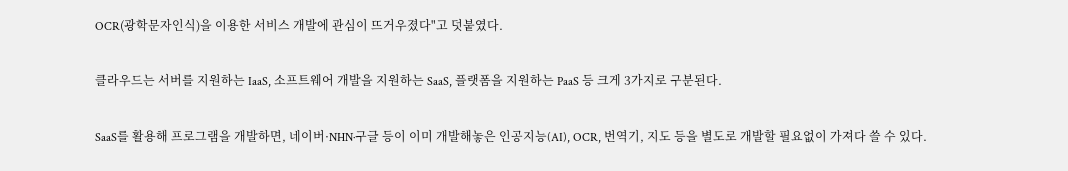OCR(광학문자인식)을 이용한 서비스 개발에 관심이 뜨거우졌다"고 덧붙였다.

클라우드는 서버를 지원하는 IaaS, 소프트웨어 개발을 지원하는 SaaS, 플랫폼을 지원하는 PaaS 등 크게 3가지로 구분된다.

SaaS를 활용해 프로그램을 개발하면, 네이버·NHN·구글 등이 이미 개발해놓은 인공지능(AI), OCR, 번역기, 지도 등을 별도로 개발할 필요없이 가져다 쓸 수 있다.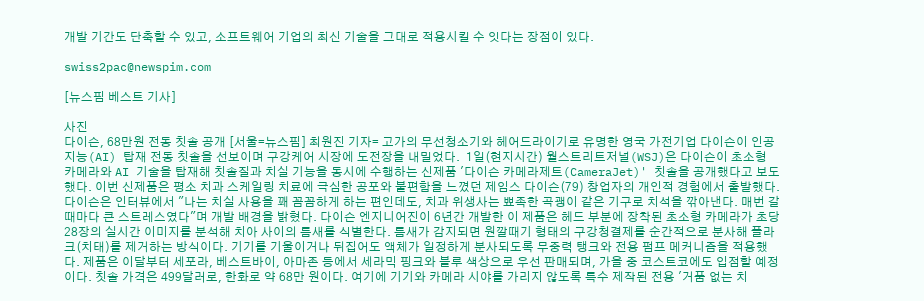개발 기간도 단축할 수 있고, 소프트웨어 기업의 최신 기술을 그대로 적용시킬 수 잇다는 장점이 있다.

swiss2pac@newspim.com

[뉴스핌 베스트 기사]

사진
다이슨, 68만원 전동 칫솔 공개 [서울=뉴스핌] 최원진 기자= 고가의 무선청소기와 헤어드라이기로 유명한 영국 가전기업 다이슨이 인공지능(AI) 탑재 전동 칫솔을 선보이며 구강케어 시장에 도전장을 내밀었다.  1일(현지시간) 월스트리트저널(WSJ)은 다이슨이 초소형 카메라와 AI 기술을 탑재해 칫솔질과 치실 기능을 동시에 수행하는 신제품 '다이슨 카메라제트(CameraJet)' 칫솔을 공개했다고 보도했다. 이번 신제품은 평소 치과 스케일링 치료에 극심한 공포와 불편함을 느꼈던 제임스 다이슨(79) 창업자의 개인적 경험에서 출발했다. 다이슨은 인터뷰에서 "나는 치실 사용을 꽤 꼼꼼하게 하는 편인데도, 치과 위생사는 뾰족한 곡괭이 같은 기구로 치석을 깎아낸다. 매번 갈 때마다 큰 스트레스였다"며 개발 배경을 밝혔다. 다이슨 엔지니어진이 6년간 개발한 이 제품은 헤드 부분에 장착된 초소형 카메라가 초당 28장의 실시간 이미지를 분석해 치아 사이의 틈새를 식별한다. 틈새가 감지되면 원깔때기 형태의 구강청결제를 순간적으로 분사해 플라크(치태)를 제거하는 방식이다. 기기를 기울이거나 뒤집어도 액체가 일정하게 분사되도록 무중력 탱크와 전용 펌프 메커니즘을 적용했다. 제품은 이달부터 세포라, 베스트바이, 아마존 등에서 세라믹 핑크와 블루 색상으로 우선 판매되며, 가을 중 코스트코에도 입점할 예정이다. 칫솔 가격은 499달러로, 한화로 약 68만 원이다. 여기에 기기와 카메라 시야를 가리지 않도록 특수 제작된 전용 '거품 없는 치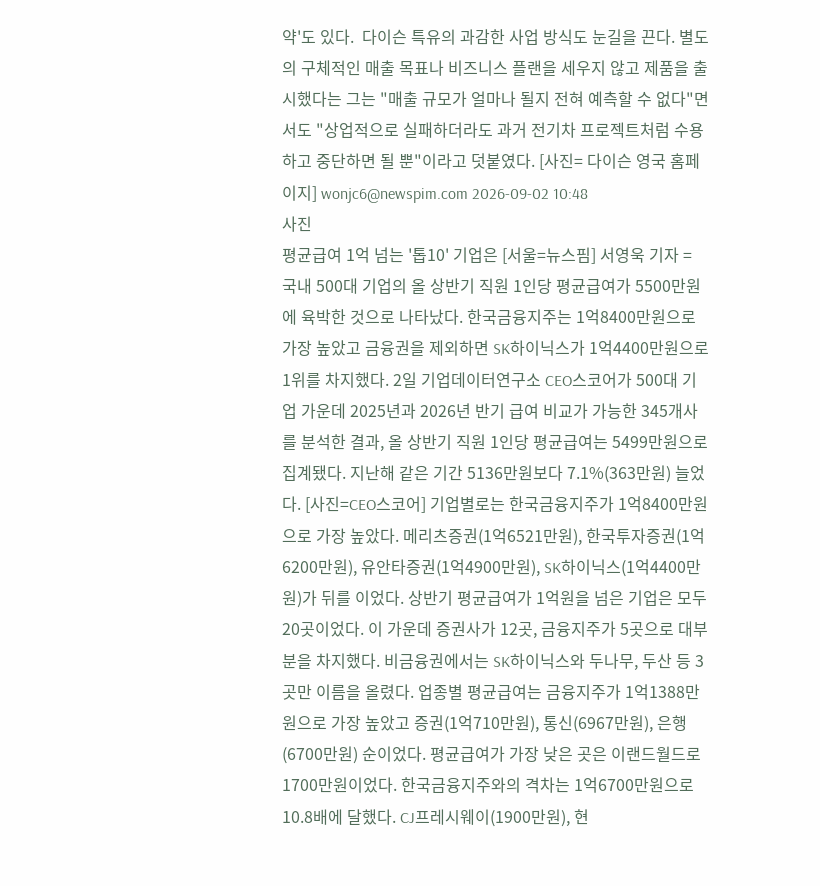약'도 있다.  다이슨 특유의 과감한 사업 방식도 눈길을 끈다. 별도의 구체적인 매출 목표나 비즈니스 플랜을 세우지 않고 제품을 출시했다는 그는 "매출 규모가 얼마나 될지 전혀 예측할 수 없다"면서도 "상업적으로 실패하더라도 과거 전기차 프로젝트처럼 수용하고 중단하면 될 뿐"이라고 덧붙였다. [사진= 다이슨 영국 홈페이지] wonjc6@newspim.com 2026-09-02 10:48
사진
평균급여 1억 넘는 '톱10' 기업은 [서울=뉴스핌] 서영욱 기자 = 국내 500대 기업의 올 상반기 직원 1인당 평균급여가 5500만원에 육박한 것으로 나타났다. 한국금융지주는 1억8400만원으로 가장 높았고 금융권을 제외하면 SK하이닉스가 1억4400만원으로 1위를 차지했다. 2일 기업데이터연구소 CEO스코어가 500대 기업 가운데 2025년과 2026년 반기 급여 비교가 가능한 345개사를 분석한 결과, 올 상반기 직원 1인당 평균급여는 5499만원으로 집계됐다. 지난해 같은 기간 5136만원보다 7.1%(363만원) 늘었다. [사진=CEO스코어] 기업별로는 한국금융지주가 1억8400만원으로 가장 높았다. 메리츠증권(1억6521만원), 한국투자증권(1억6200만원), 유안타증권(1억4900만원), SK하이닉스(1억4400만원)가 뒤를 이었다. 상반기 평균급여가 1억원을 넘은 기업은 모두 20곳이었다. 이 가운데 증권사가 12곳, 금융지주가 5곳으로 대부분을 차지했다. 비금융권에서는 SK하이닉스와 두나무, 두산 등 3곳만 이름을 올렸다. 업종별 평균급여는 금융지주가 1억1388만원으로 가장 높았고 증권(1억710만원), 통신(6967만원), 은행(6700만원) 순이었다. 평균급여가 가장 낮은 곳은 이랜드월드로 1700만원이었다. 한국금융지주와의 격차는 1억6700만원으로 10.8배에 달했다. CJ프레시웨이(1900만원), 현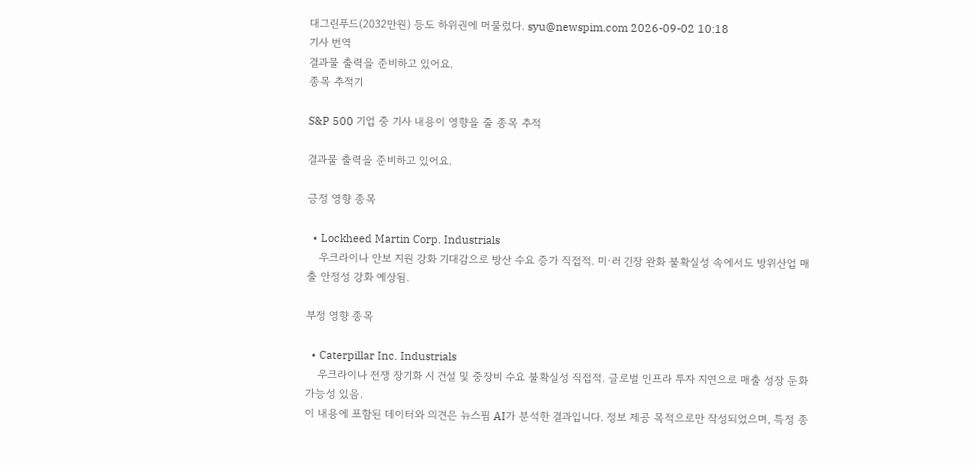대그린푸드(2032만원) 등도 하위권에 머물렀다. syu@newspim.com 2026-09-02 10:18
기사 번역
결과물 출력을 준비하고 있어요.
종목 추적기

S&P 500 기업 중 기사 내용이 영향을 줄 종목 추적

결과물 출력을 준비하고 있어요.

긍정 영향 종목

  • Lockheed Martin Corp. Industrials
    우크라이나 안보 지원 강화 기대감으로 방산 수요 증가 직접적. 미·러 긴장 완화 불확실성 속에서도 방위산업 매출 안정성 강화 예상됨.

부정 영향 종목

  • Caterpillar Inc. Industrials
    우크라이나 전쟁 장기화 시 건설 및 중장비 수요 불확실성 직접적. 글로벌 인프라 투자 지연으로 매출 성장 둔화 가능성 있음.
이 내용에 포함된 데이터와 의견은 뉴스핌 AI가 분석한 결과입니다. 정보 제공 목적으로만 작성되었으며, 특정 종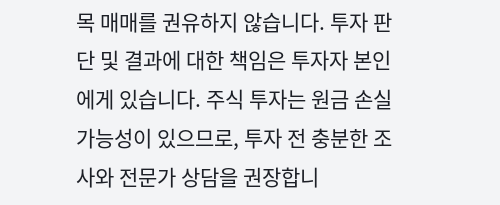목 매매를 권유하지 않습니다. 투자 판단 및 결과에 대한 책임은 투자자 본인에게 있습니다. 주식 투자는 원금 손실 가능성이 있으므로, 투자 전 충분한 조사와 전문가 상담을 권장합니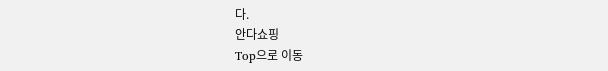다.
안다쇼핑
Top으로 이동